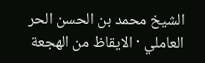الشيخ محمد بن الحسن الحر العاملي · الايقاظ من الهجعة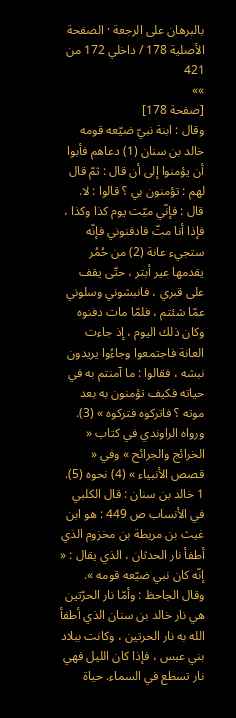بالبرهان على الرجعة · الصفحة الأصلية 178 / داخلي 172 من 421
»»
[صفحة 178]
وقال : ابنة نبيّ ضيّعه قومه خالد بن سنان (1) دعاهم فأبوا أن يؤمنوا إلى أن قال : ثمّ قال لهم : تؤمنون بي ؟ قالوا : لا.
قال : فإنّي ميّت يوم كذا وكذا ، فإذا أنا متّ فادفنوني فإنّه ستجيء عانة (2) من حُمُر يقدمها عير أبتر ، حتّى يقف على قبري ، فانبشوني وسلوني عمّا شئتم ، فلمّا مات دفنوه وكان ذلك اليوم ، إذ جاءت العانة فاجتمعوا وجاءُوا يريدون نبشه ، فقالوا : ما آمنتم به في حياته فكيف تؤمنون به بعد موته ؟ فاتركوه فتركوه » (3).
ورواه الراوندي في كتاب « الخرائج والجرائح » وفي « قصص الأنبياء » (4) نحوه (5).
1 خالد بن سنان : قال الكلبي في الأنساب ص 449 : هو ابن غيث بن مريطة بن مخزوم الذي أطفأ نار الحدثان ، الذي يقال : « إنّه كان نبي ضيّعه قومه ».
وقال الجاحظ : وأمّا نار الحرّتين هي نار خالد بن سنان الذي أطفأ الله به نار الحرتين ، وكانت ببلاد بني عبس ، فإذا كان الليل فهي نار تسطع في السماء. حياة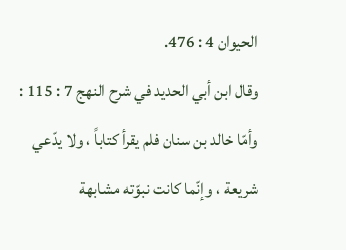الحيوان 4 : 476.
وقال ابن أبي الحديد في شرح النهج 7 : 115 :
وأمّا خالد بن سنان فلم يقرأ كتاباً ، ولا يدّعي شريعة ، وإنّما كانت نبوّته مشابهة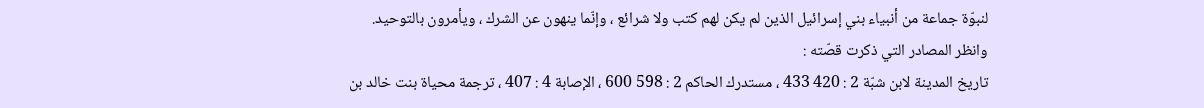لنبوّة جماعة من أنبياء بني إسرائيل الذين لم يكن لهم كتب ولا شرائع ، وإنّما ينهون عن الشرك ، ويأمرون بالتوحيد.
وانظر المصادر التي ذكرت قصّته :
تاريخ المدينة لابن شبّة 2 : 420 433 ، مستدرك الحاكم 2 : 598 600 ، الإصابة 4 : 407 ، ترجمة محياة بنت خالد بن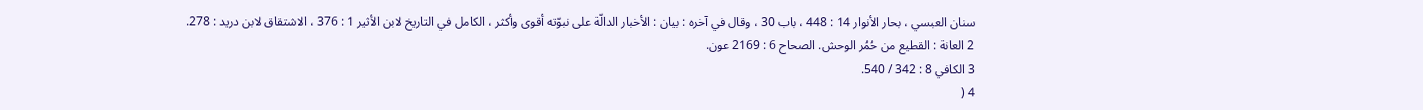سنان العبسي ، بحار الأنوار 14 : 448 ، باب 30 ، وقال في آخره : بيان : الأخبار الدالّة على نبوّته أقوى وأكثر ، الكامل في التاريخ لابن الأثير 1 : 376 ، الاشتقاق لابن دريد : 278.
2 العانة : القطيع من حُمُر الوحش. الصحاح 6 : 2169 عون.
3 الكافي 8 : 342 / 540.
4 (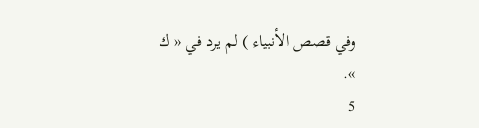وفي قصص الأنبياء ) لم يرد في « ك ».
5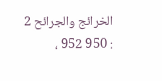الخرائج والجرائح 2 : 950 952 ،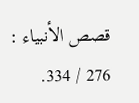قصص الأنبياء : 276 / 334.